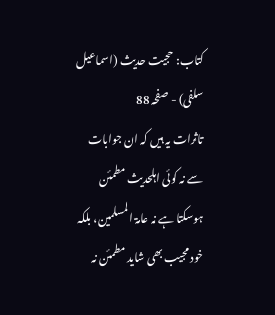کتاب: حجیت حدیث (اسماعیل سلفی) - صفحہ 88
تاثرات یہ ہیں کہ ان جوابات سے نہ کوئی اہلحدیث مطمئن ہوسکتا ہے نہ عامۃ المسلمین، بلکہ خود مجیب بھی شاید مطمئن نہ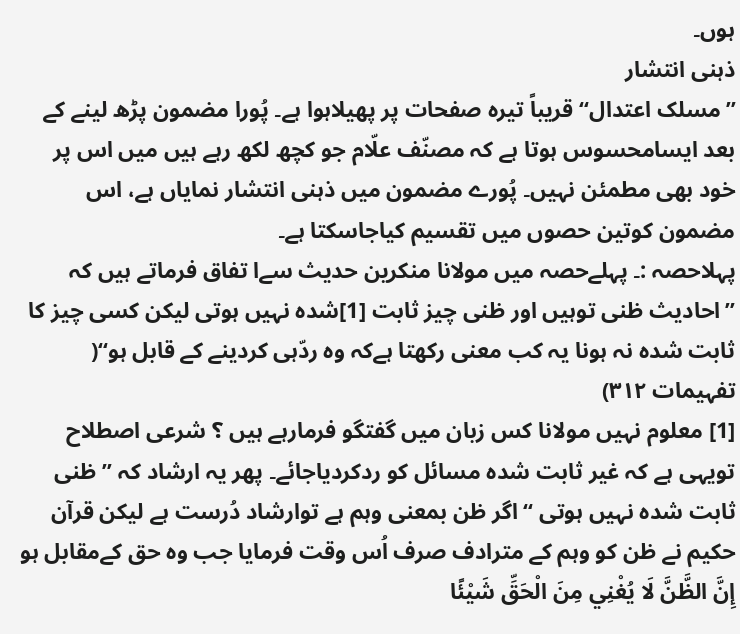ہوں۔
ذہنی انتشار
”مسلک اعتدال“قریباً تیرہ صفحات پر پھیلاہوا ہے۔ پُورا مضمون پڑھ لینے کے بعد ایسامحسوس ہوتا ہے کہ مصنّف علّام جو کچھ لکھ رہے ہیں میں اس پر خود بھی مطمئن نہیں۔ پُورے مضمون میں ذہنی انتشار نمایاں ہے، اس مضمون کوتین حصوں میں تقسیم کیاجاسکتا ہے۔
پہلاحصہ :۔ پہلےحصہ میں مولانا منکرین حدیث سےا تفاق فرماتے ہیں کہ ”احادیث ظنی توہیں اور ظنی چیز ثابت [1]شدہ نہیں ہوتی لیکن کسی چیز کا ثابت شدہ نہ ہونا یہ کب معنی رکھتا ہےکہ وہ ردّہی کردینے کے قابل ہو“( تفہیمات ۳۱۲)
[1] معلوم نہیں مولانا کس زبان میں گفتگو فرمارہے ہیں ؟ شرعی اصطلاح تویہی ہے کہ غیر ثابت شدہ مسائل کو ردکردیاجائے۔ پھر یہ ارشاد کہ ”ظنی ثابت شدہ نہیں ہوتی “اگر ظن بمعنی وہم ہے توارشاد دُرست ہے لیکن قرآن حکیم نے ظن کو وہم کے مترادف صرف اُس وقت فرمایا جب وہ حق کےمقابل ہو إِنَّ الظَّنَّ لَا يُغْنِي مِنَ الْحَقِّ شَيْئًا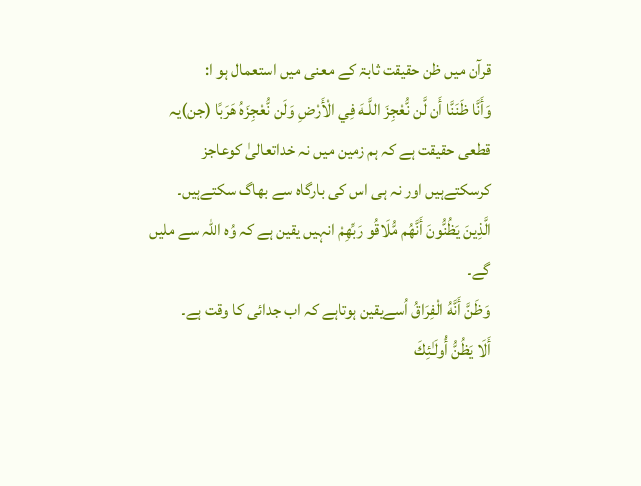قرآن میں ظن حقیقت ثابۃ کے معنی میں استعمال ہو ا:
وَأَنَّا ظَنَنَّا أَن لَّن نُّعْجِزَ اللَّـهَ فِي الْأَرْضِ وَلَن نُّعْجِزَهُ هَرَبًا (جن)یہ قطعی حقیقت ہے کہ ہم زمین میں نہ خداتعالیٰ کوعاجز کرسکتےہیں اور نہ ہی اس کی بارگاہ سے بھاگ سکتےہیں۔
الَّذِينَ يَظُنُّونَ أَنَّهُم مُّلَاقُو رَبِّهِمْ انہیں یقین ہے کہ وُہ اللہ سے ملیں گے۔
وَظَنَّ أَنَّهُ الْفِرَاقُ اُسےیقین ہوتاہے کہ اب جدائی کا وقت ہے۔
أَلَا يَظُنُّ أُولَـٰئِكَ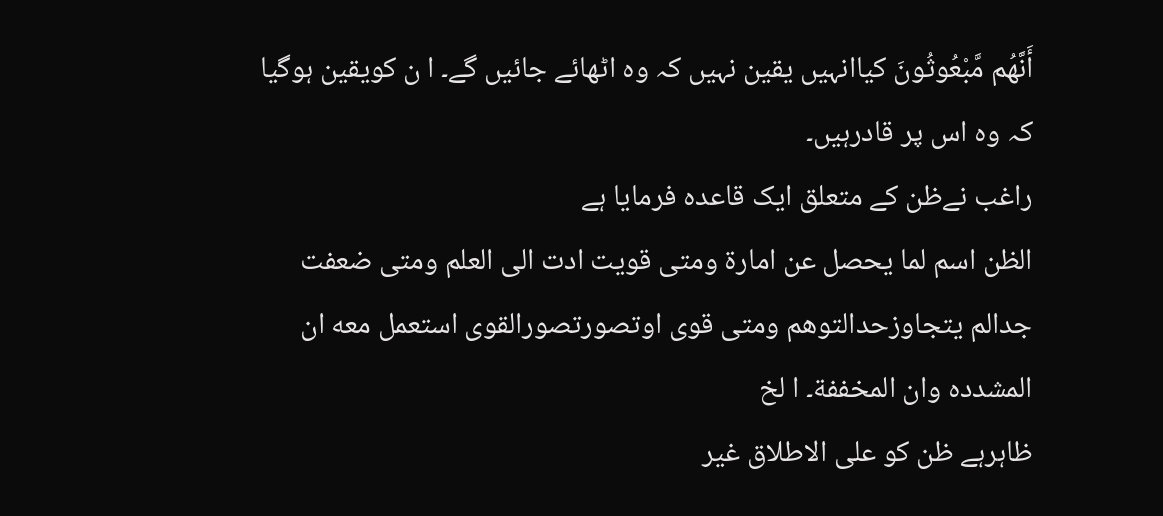أَنَّهُم مَّبْعُوثُونَ کیاانہیں یقین نہیں کہ وہ اٹھائے جائیں گے۔ ا ن کویقین ہوگیا کہ وہ اس پر قادرہیں۔
راغب نےظن کے متعلق ایک قاعدہ فرمایا ہے
الظن اسم لما یحصل عن امارۃ ومتی قویت ادت الی العلم ومتی ضعفت جدالم یتجاوزحدالتوھم ومتی قوی اوتصورتصورالقوی استعمل معه ان المشددہ وان المخففة۔ ا لخ
ظاہرہے ظن کو علی الاطلاق غیر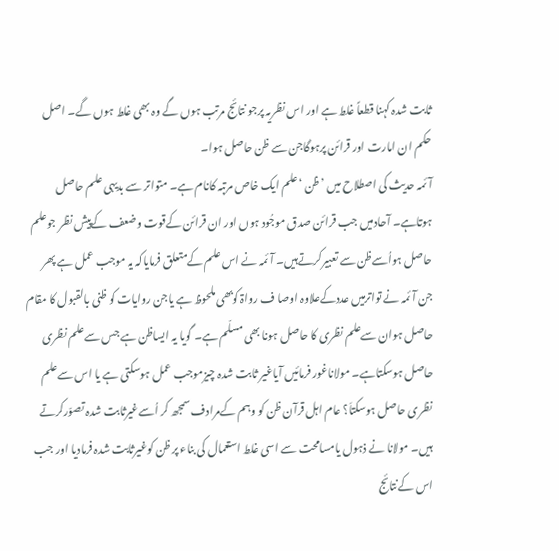ثابت شدہ کہنا قطعاً غلط ہے اور اس نظریہ پرجو نتائج مرتب ہوں گے وہ بھی غلط ہوں گے۔ اصل حکم ان امارت اور قرائن پرہوگاجن سے ظن حاصل ہوا۔
آئمہ حدیث کی اصطلاح میں ’ظن ‘علم ایک خاص مرتبہ کانام ہے۔ متواتر سے بدیہی علم حاصل ہوتاہے۔ آحادمیں جب قرائن صدق موجُود ہوں اور ان قرائن کےقوت وضعف کےپیش نظر جوعلم حاصل ہواُسےظن سے تعبیرکرتےہیں۔ آئمہ نے اس علم کےمتعلق فرمایاکہ یہ موجب عمل ہے پھر جن آئمہ نے تواترمیں عددکےعلاوہ اوصا ف رواۃ کوبھی ملحوظ ہے یاجن روایات کو ظنی بالقبول کا مقام حاصل ہوان سےعلم نظری کا حاصل ہونا بھی مسلّم ہے۔ گویا یہ ایساظن ہے جس سےعلم نظری حاصل ہوسکتاہے۔ مولاناغور فرمائیں آیاغیر ثابت شدہ چیزموجب عمل ہوسکتی ہے یا اس سےعلم نظری حاصل ہوسکتاَ؟ عام اہل قرآن ظن کو وہم کےمرادف سمجھ کر اُسےغیرثابت شدہ تصوّرکرتے ہیں۔ مولانا نے ذہول یامسامحت سے اسی غلط استعمال کی بناء پر ظن کوغیرثابت شدہ فرمادیا اور جب اس کےنتائج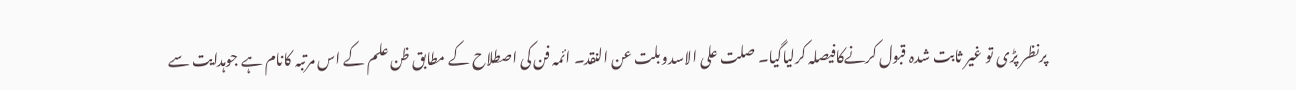پرنظر پڑی تو غیر ثابت شدہ قبول کرنےکافیصلہ کرلیاگیا۔ صلت علی الاسدوبلت عن النقد۔ ائمہ فن کی اصطلاح کے مطابق ظن علم کے اس مرتبہ کانام ہے جوہدایت سے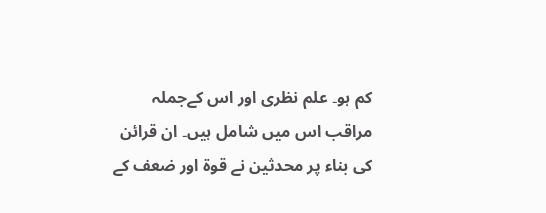کم ہو۔ علم نظری اور اس کےجملہ مراقب اس میں شامل ہیں۔ ان قرائن کی بناء پر محدثین نے قوۃ اور ضعف کے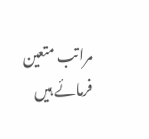مراتب متعین فرمائے ہیں